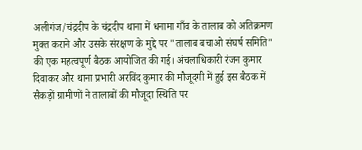अलीगंज/चंद्रदीप के चंद्रदीप थाना में धनामा गाँव के तालाब को अतिक्रमण मुक्त कराने और उसके संरक्षण के मुद्दे पर "तालाब बचाओ संघर्ष समिति" की एक महत्वपूर्ण बैठक आयोजित की गई। अंचलाधिकारी रंजन कुमार दिवाकर और थाना प्रभारी अरविंद कुमार की मौजूदगी में हुई इस बैठक में सैकड़ों ग्रामीणों ने तालाबों की मौजूदा स्थिति पर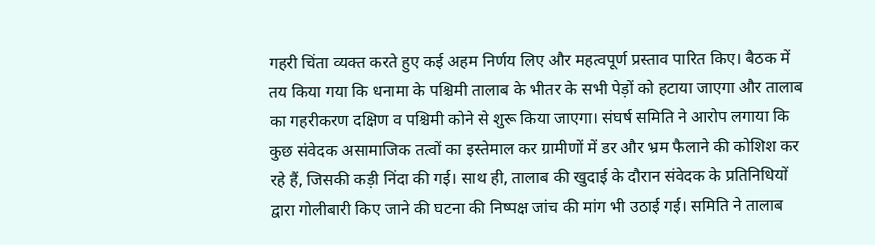गहरी चिंता व्यक्त करते हुए कई अहम निर्णय लिए और महत्वपूर्ण प्रस्ताव पारित किए। बैठक में तय किया गया कि धनामा के पश्चिमी तालाब के भीतर के सभी पेड़ों को हटाया जाएगा और तालाब का गहरीकरण दक्षिण व पश्चिमी कोने से शुरू किया जाएगा। संघर्ष समिति ने आरोप लगाया कि कुछ संवेदक असामाजिक तत्वों का इस्तेमाल कर ग्रामीणों में डर और भ्रम फैलाने की कोशिश कर रहे हैं, जिसकी कड़ी निंदा की गई। साथ ही, तालाब की खुदाई के दौरान संवेदक के प्रतिनिधियों द्वारा गोलीबारी किए जाने की घटना की निष्पक्ष जांच की मांग भी उठाई गई। समिति ने तालाब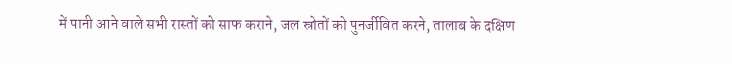में पानी आने वाले सभी रास्तों को साफ कराने, जल स्रोतों को पुनर्जीवित करने, तालाब के दक्षिण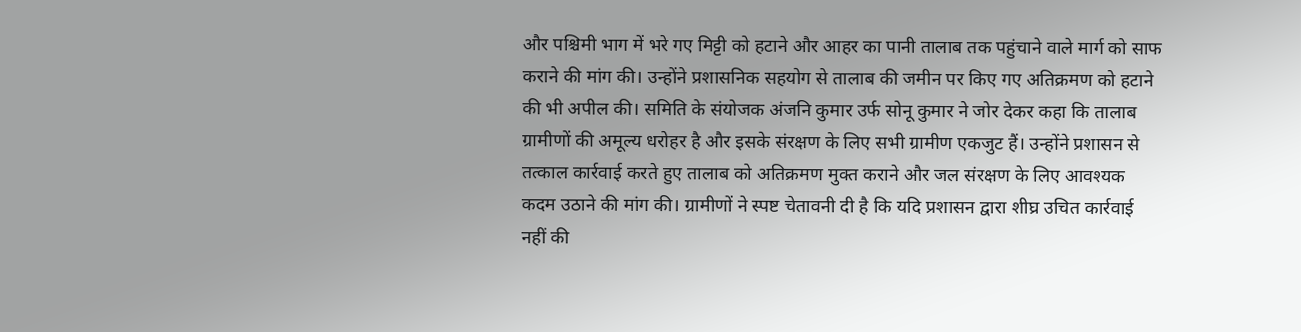और पश्चिमी भाग में भरे गए मिट्टी को हटाने और आहर का पानी तालाब तक पहुंचाने वाले मार्ग को साफ कराने की मांग की। उन्होंने प्रशासनिक सहयोग से तालाब की जमीन पर किए गए अतिक्रमण को हटाने की भी अपील की। समिति के संयोजक अंजनि कुमार उर्फ सोनू कुमार ने जोर देकर कहा कि तालाब ग्रामीणों की अमूल्य धरोहर है और इसके संरक्षण के लिए सभी ग्रामीण एकजुट हैं। उन्होंने प्रशासन से तत्काल कार्रवाई करते हुए तालाब को अतिक्रमण मुक्त कराने और जल संरक्षण के लिए आवश्यक कदम उठाने की मांग की। ग्रामीणों ने स्पष्ट चेतावनी दी है कि यदि प्रशासन द्वारा शीघ्र उचित कार्रवाई नहीं की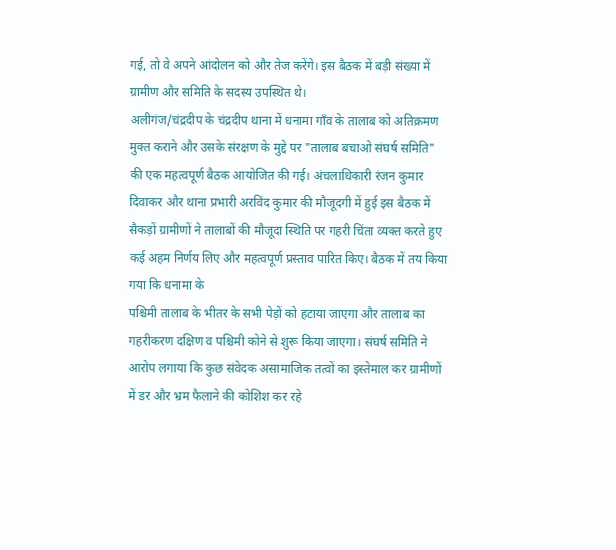गई, तो वे अपने आंदोलन को और तेज करेंगे। इस बैठक में बड़ी संख्या में ग्रामीण और समिति के सदस्य उपस्थित थे।
अलीगंज/चंद्रदीप के चंद्रदीप थाना में धनामा गाँव के तालाब को अतिक्रमण मुक्त कराने और उसके संरक्षण के मुद्दे पर "तालाब बचाओ संघर्ष समिति" की एक महत्वपूर्ण बैठक आयोजित की गई। अंचलाधिकारी रंजन कुमार दिवाकर और थाना प्रभारी अरविंद कुमार की मौजूदगी में हुई इस बैठक में सैकड़ों ग्रामीणों ने तालाबों की मौजूदा स्थिति पर गहरी चिंता व्यक्त करते हुए कई अहम निर्णय लिए और महत्वपूर्ण प्रस्ताव पारित किए। बैठक में तय किया गया कि धनामा के
पश्चिमी तालाब के भीतर के सभी पेड़ों को हटाया जाएगा और तालाब का गहरीकरण दक्षिण व पश्चिमी कोने से शुरू किया जाएगा। संघर्ष समिति ने आरोप लगाया कि कुछ संवेदक असामाजिक तत्वों का इस्तेमाल कर ग्रामीणों में डर और भ्रम फैलाने की कोशिश कर रहे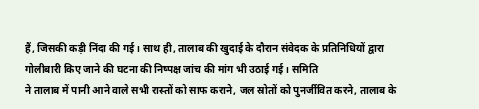हैं, जिसकी कड़ी निंदा की गई। साथ ही, तालाब की खुदाई के दौरान संवेदक के प्रतिनिधियों द्वारा गोलीबारी किए जाने की घटना की निष्पक्ष जांच की मांग भी उठाई गई। समिति
ने तालाब में पानी आने वाले सभी रास्तों को साफ कराने, जल स्रोतों को पुनर्जीवित करने, तालाब के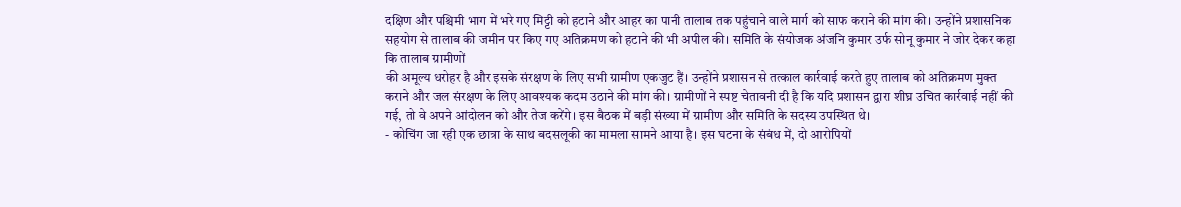दक्षिण और पश्चिमी भाग में भरे गए मिट्टी को हटाने और आहर का पानी तालाब तक पहुंचाने वाले मार्ग को साफ कराने की मांग की। उन्होंने प्रशासनिक सहयोग से तालाब की जमीन पर किए गए अतिक्रमण को हटाने की भी अपील की। समिति के संयोजक अंजनि कुमार उर्फ सोनू कुमार ने जोर देकर कहा कि तालाब ग्रामीणों
की अमूल्य धरोहर है और इसके संरक्षण के लिए सभी ग्रामीण एकजुट हैं। उन्होंने प्रशासन से तत्काल कार्रवाई करते हुए तालाब को अतिक्रमण मुक्त कराने और जल संरक्षण के लिए आवश्यक कदम उठाने की मांग की। ग्रामीणों ने स्पष्ट चेतावनी दी है कि यदि प्रशासन द्वारा शीघ्र उचित कार्रवाई नहीं की गई, तो वे अपने आंदोलन को और तेज करेंगे। इस बैठक में बड़ी संख्या में ग्रामीण और समिति के सदस्य उपस्थित थे।
- कोचिंग जा रही एक छात्रा के साथ बदसलूकी का मामला सामने आया है। इस घटना के संबंध में, दो आरोपियों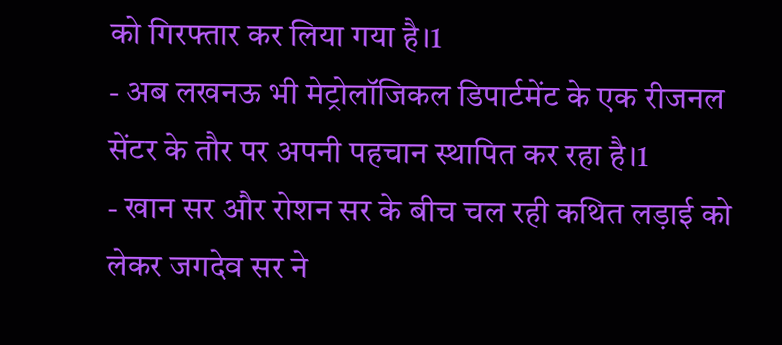को गिरफ्तार कर लिया गया है।1
- अब लखनऊ भी मेट्रोलॉजिकल डिपार्टमेंट के एक रीजनल सेंटर के तौर पर अपनी पहचान स्थापित कर रहा है।1
- खान सर और रोशन सर के बीच चल रही कथित लड़ाई को लेकर जगदेव सर ने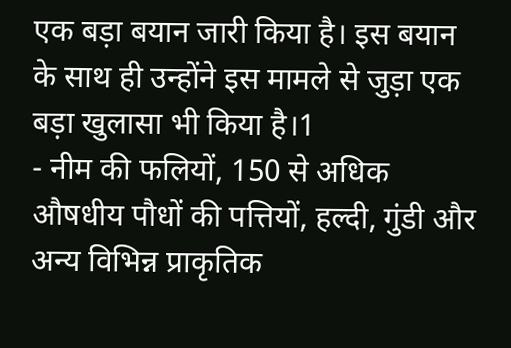एक बड़ा बयान जारी किया है। इस बयान के साथ ही उन्होंने इस मामले से जुड़ा एक बड़ा खुलासा भी किया है।1
- नीम की फलियों, 150 से अधिक औषधीय पौधों की पत्तियों, हल्दी, गुंडी और अन्य विभिन्न प्राकृतिक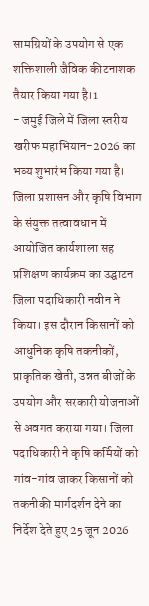सामग्रियों के उपयोग से एक शक्तिशाली जैविक कीटनाशक तैयार किया गया है।1
- जमुई जिले में जिला स्तरीय खरीफ महाभियान-2026 का भव्य शुभारंभ किया गया है। जिला प्रशासन और कृषि विभाग के संयुक्त तत्वावधान में आयोजित कार्यशाला सह प्रशिक्षण कार्यक्रम का उद्घाटन जिला पदाधिकारी नवीन ने किया। इस दौरान किसानों को आधुनिक कृषि तकनीकों, प्राकृतिक खेती, उन्नत बीजों के उपयोग और सरकारी योजनाओं से अवगत कराया गया। जिला पदाधिकारी ने कृषि कर्मियों को गांव-गांव जाकर किसानों को तकनीकी मार्गदर्शन देने का निर्देश देते हुए 25 जून 2026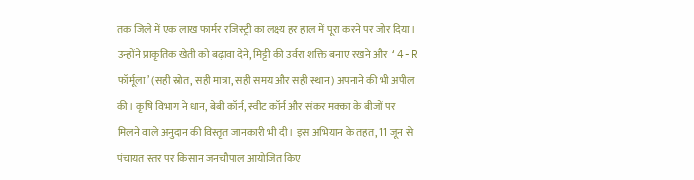तक जिले में एक लाख फार्मर रजिस्ट्री का लक्ष्य हर हाल में पूरा करने पर जोर दिया। उन्होंने प्राकृतिक खेती को बढ़ावा देने, मिट्टी की उर्वरा शक्ति बनाए रखने और ‘4-R फॉर्मूला’ (सही स्रोत, सही मात्रा, सही समय और सही स्थान) अपनाने की भी अपील की। कृषि विभाग ने धान, बेबी कॉर्न, स्वीट कॉर्न और संकर मक्का के बीजों पर मिलने वाले अनुदान की विस्तृत जानकारी भी दी। इस अभियान के तहत, 11 जून से पंचायत स्तर पर किसान जनचौपाल आयोजित किए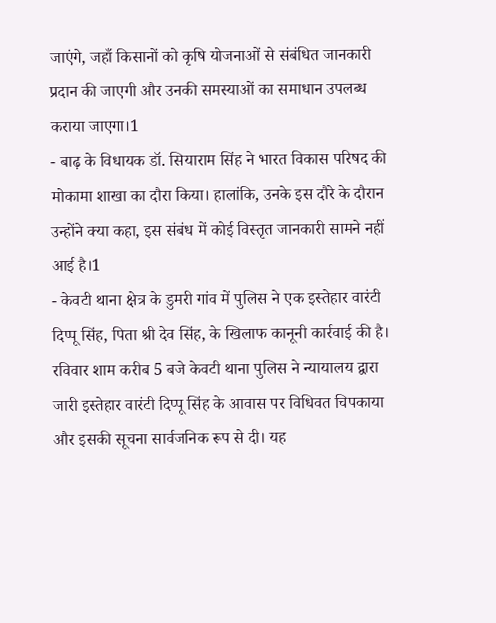जाएंगे, जहाँ किसानों को कृषि योजनाओं से संबंधित जानकारी प्रदान की जाएगी और उनकी समस्याओं का समाधान उपलब्ध कराया जाएगा।1
- बाढ़ के विधायक डॉ. सियाराम सिंह ने भारत विकास परिषद की मोकामा शाखा का दौरा किया। हालांकि, उनके इस दौरे के दौरान उन्होंने क्या कहा, इस संबंध में कोई विस्तृत जानकारी सामने नहीं आई है।1
- केवटी थाना क्षेत्र के डुमरी गांव में पुलिस ने एक इस्तेहार वारंटी दिप्पू सिंह, पिता श्री देव सिंह, के खिलाफ कानूनी कार्रवाई की है। रविवार शाम करीब 5 बजे केवटी थाना पुलिस ने न्यायालय द्वारा जारी इस्तेहार वारंटी दिप्पू सिंह के आवास पर विधिवत चिपकाया और इसकी सूचना सार्वजनिक रूप से दी। यह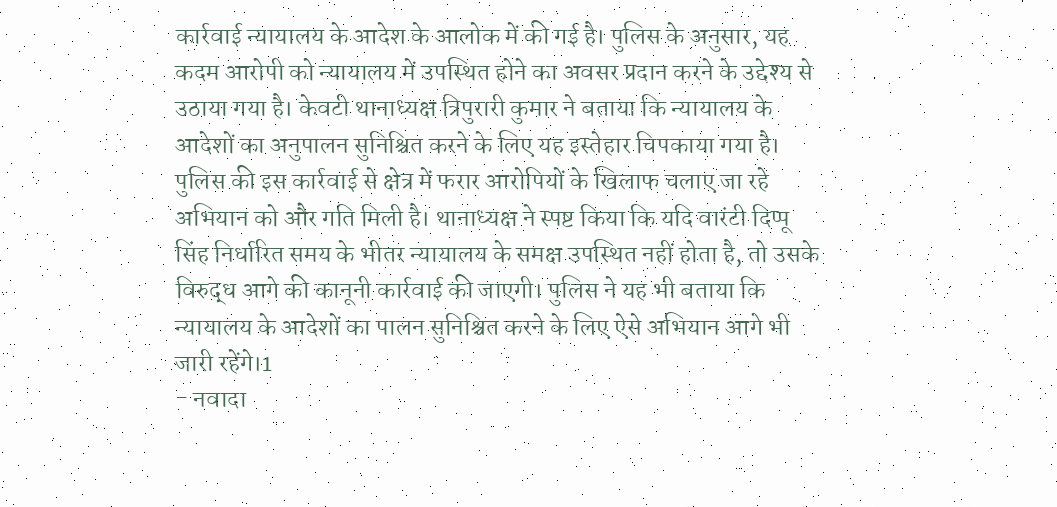कार्रवाई न्यायालय के आदेश के आलोक में की गई है। पुलिस के अनुसार, यह कदम आरोपी को न्यायालय में उपस्थित होने का अवसर प्रदान करने के उद्देश्य से उठाया गया है। केवटी थानाध्यक्ष त्रिपुरारी कुमार ने बताया कि न्यायालय के आदेशों का अनुपालन सुनिश्चित करने के लिए यह इस्तेहार चिपकाया गया है। पुलिस की इस कार्रवाई से क्षेत्र में फरार आरोपियों के खिलाफ चलाए जा रहे अभियान को और गति मिली है। थानाध्यक्ष ने स्पष्ट किया कि यदि वारंटी दिप्पू सिंह निर्धारित समय के भीतर न्यायालय के समक्ष उपस्थित नहीं होता है, तो उसके विरुद्ध आगे की कानूनी कार्रवाई की जाएगी। पुलिस ने यह भी बताया कि न्यायालय के आदेशों का पालन सुनिश्चित करने के लिए ऐसे अभियान आगे भी जारी रहेंगे।1
- नवादा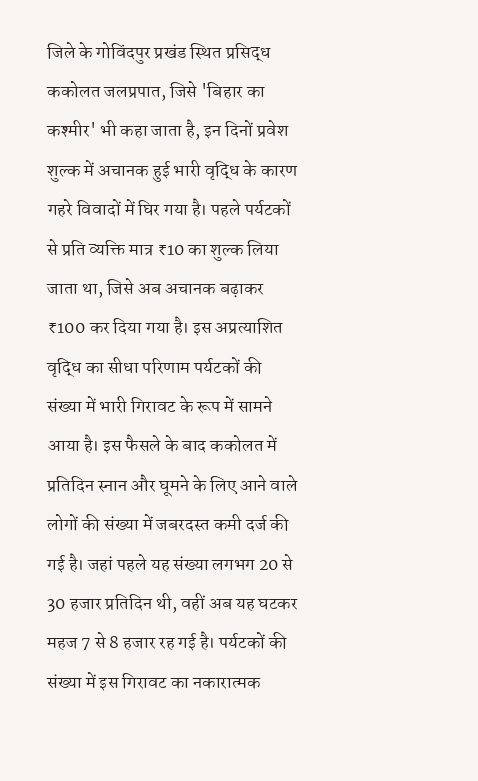जिले के गोविंदपुर प्रखंड स्थित प्रसिद्ध ककोलत जलप्रपात, जिसे 'बिहार का कश्मीर' भी कहा जाता है, इन दिनों प्रवेश शुल्क में अचानक हुई भारी वृद्धि के कारण गहरे विवादों में घिर गया है। पहले पर्यटकों से प्रति व्यक्ति मात्र ₹10 का शुल्क लिया जाता था, जिसे अब अचानक बढ़ाकर ₹100 कर दिया गया है। इस अप्रत्याशित वृद्धि का सीधा परिणाम पर्यटकों की संख्या में भारी गिरावट के रूप में सामने आया है। इस फैसले के बाद ककोलत में प्रतिदिन स्नान और घूमने के लिए आने वाले लोगों की संख्या में जबरदस्त कमी दर्ज की गई है। जहां पहले यह संख्या लगभग 20 से 30 हजार प्रतिदिन थी, वहीं अब यह घटकर महज 7 से 8 हजार रह गई है। पर्यटकों की संख्या में इस गिरावट का नकारात्मक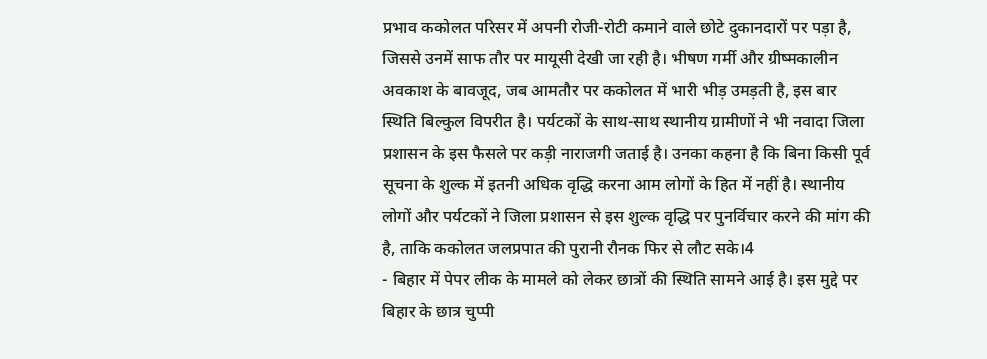प्रभाव ककोलत परिसर में अपनी रोजी-रोटी कमाने वाले छोटे दुकानदारों पर पड़ा है, जिससे उनमें साफ तौर पर मायूसी देखी जा रही है। भीषण गर्मी और ग्रीष्मकालीन अवकाश के बावजूद, जब आमतौर पर ककोलत में भारी भीड़ उमड़ती है, इस बार स्थिति बिल्कुल विपरीत है। पर्यटकों के साथ-साथ स्थानीय ग्रामीणों ने भी नवादा जिला प्रशासन के इस फैसले पर कड़ी नाराजगी जताई है। उनका कहना है कि बिना किसी पूर्व सूचना के शुल्क में इतनी अधिक वृद्धि करना आम लोगों के हित में नहीं है। स्थानीय लोगों और पर्यटकों ने जिला प्रशासन से इस शुल्क वृद्धि पर पुनर्विचार करने की मांग की है, ताकि ककोलत जलप्रपात की पुरानी रौनक फिर से लौट सके।4
- बिहार में पेपर लीक के मामले को लेकर छात्रों की स्थिति सामने आई है। इस मुद्दे पर बिहार के छात्र चुप्पी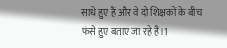साधे हुए हैं और वे दो शिक्षकों के बीच फंसे हुए बताए जा रहे हैं।1